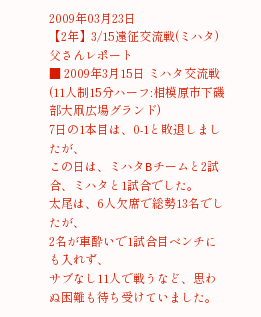2009年03月23日
【2年】3/15遠征交流戦(ミハタ)父さんレポート
■ 2009年3月15日 ミハタ交流戦
(11人制15分ハーフ:相模原市下磯部大凧広場グランド)
7日の1本目は、0-1と敗退しましたが、
この日は、ミハタBチームと2試合、ミハタと1試合でした。
太尾は、6人欠席で総勢13名でしたが、
2名が車酔いで1試合目ベンチにも入れず、
サブなし11人で戦うなど、思わぬ困難も待ち受けていました。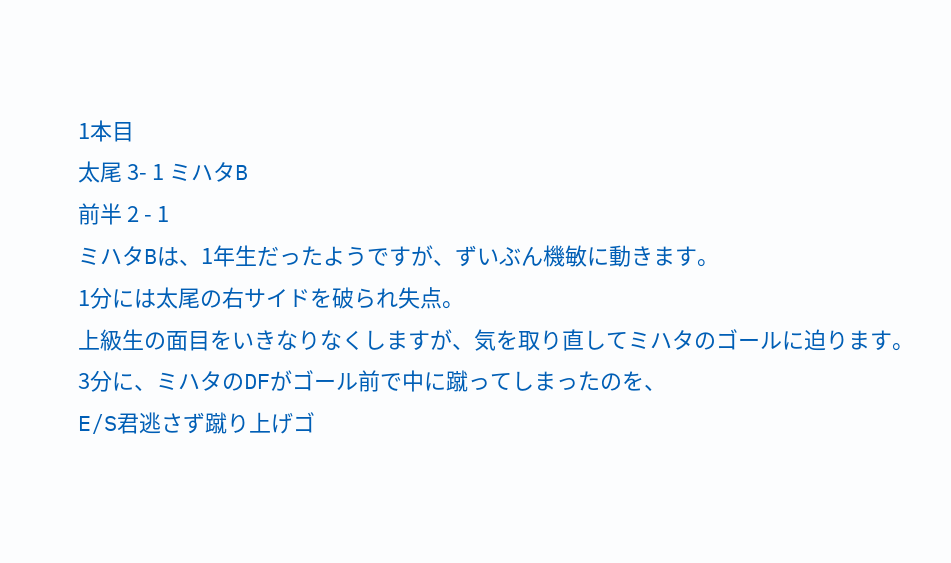1本目
太尾 3- 1 ミハタB
前半 2 - 1
ミハタBは、1年生だったようですが、ずいぶん機敏に動きます。
1分には太尾の右サイドを破られ失点。
上級生の面目をいきなりなくしますが、気を取り直してミハタのゴールに迫ります。
3分に、ミハタのDFがゴール前で中に蹴ってしまったのを、
E/S君逃さず蹴り上げゴ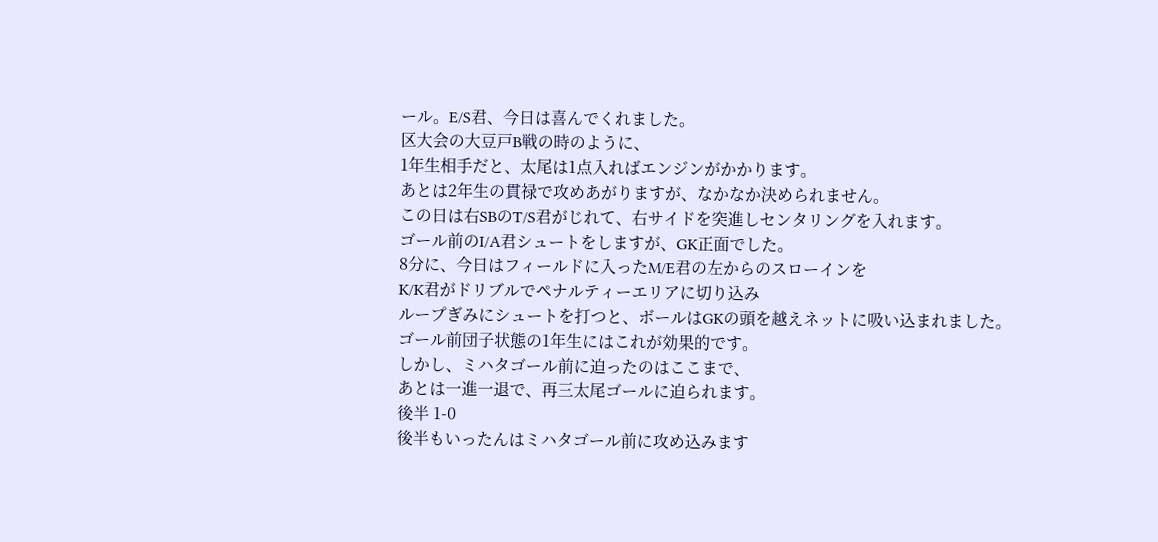ール。E/S君、今日は喜んでくれました。
区大会の大豆戸B戦の時のように、
1年生相手だと、太尾は1点入ればエンジンがかかります。
あとは2年生の貫禄で攻めあがりますが、なかなか決められません。
この日は右SBのT/S君がじれて、右サイドを突進しセンタリングを入れます。
ゴール前のI/A君シュートをしますが、GK正面でした。
8分に、今日はフィールドに入ったM/E君の左からのスローインを
K/K君がドリブルでペナルティーエリアに切り込み
ループぎみにシュートを打つと、ボールはGKの頭を越えネットに吸い込まれました。
ゴール前団子状態の1年生にはこれが効果的です。
しかし、ミハタゴール前に迫ったのはここまで、
あとは一進一退で、再三太尾ゴールに迫られます。
後半 1-0
後半もいったんはミハタゴール前に攻め込みます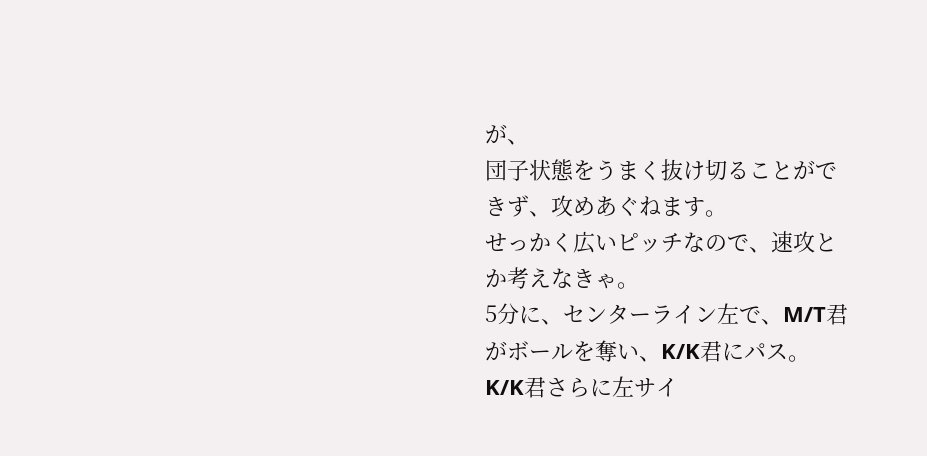が、
団子状態をうまく抜け切ることができず、攻めあぐねます。
せっかく広いピッチなので、速攻とか考えなきゃ。
5分に、センターライン左で、M/T君がボールを奪い、K/K君にパス。
K/K君さらに左サイ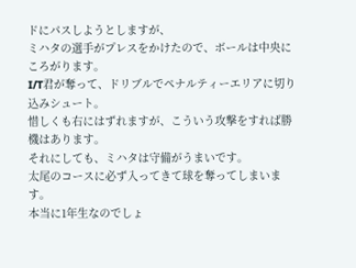ドにパスしようとしますが、
ミハタの選手がプレスをかけたので、ボールは中央にころがります。
I/T君が奪って、ドリブルでペナルティーエリアに切り込みシュート。
惜しくも右にはずれますが、こういう攻撃をすれば勝機はあります。
それにしても、ミハタは守備がうまいです。
太尾のコースに必ず入ってきて球を奪ってしまいます。
本当に1年生なのでしょ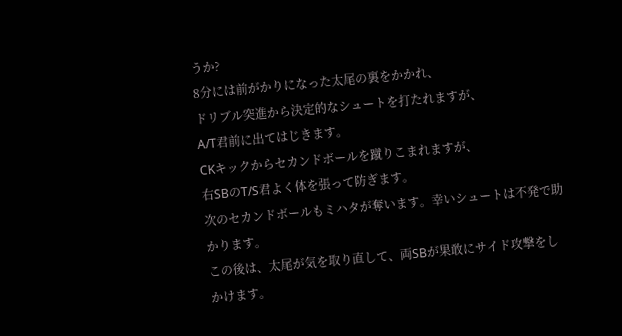うか?
8分には前がかりになった太尾の裏をかかれ、
ドリブル突進から決定的なシュートを打たれますが、
A/T君前に出てはじきます。
CKキックからセカンドボールを蹴りこまれますが、
右SBのT/S君よく体を張って防ぎます。
次のセカンドボールもミハタが奪います。幸いシュートは不発で助かります。
この後は、太尾が気を取り直して、両SBが果敢にサイド攻撃をしかけます。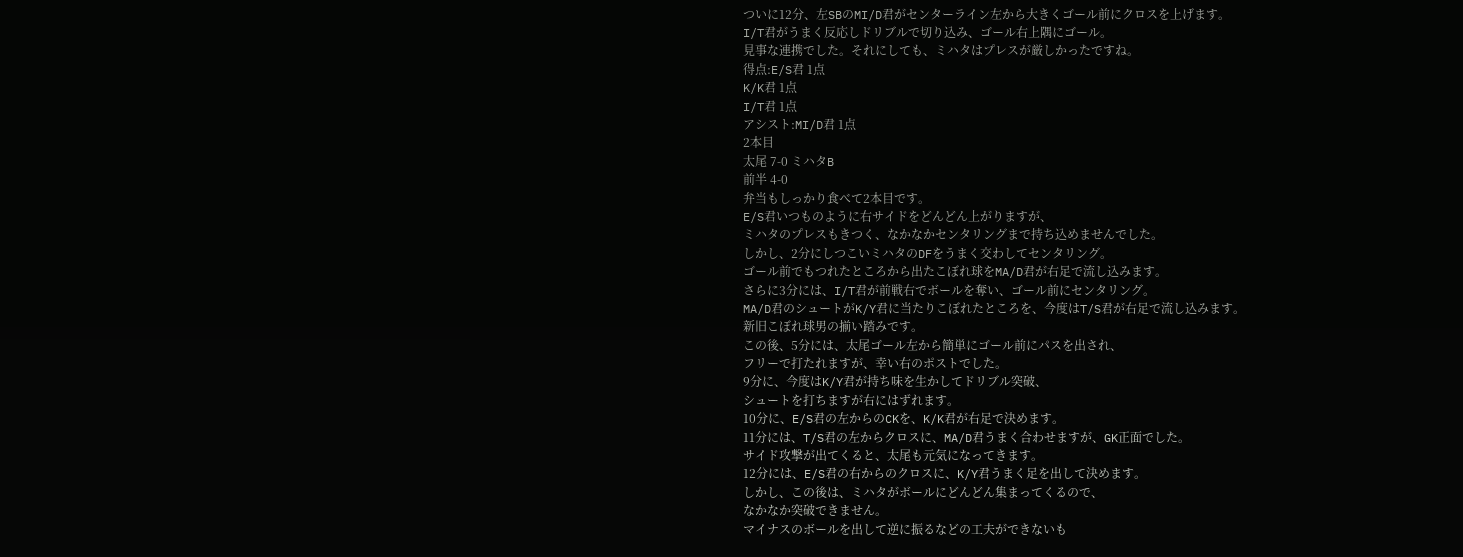ついに12分、左SBのMI/D君がセンターライン左から大きくゴール前にクロスを上げます。
I/T君がうまく反応しドリブルで切り込み、ゴール右上隅にゴール。
見事な連携でした。それにしても、ミハタはプレスが厳しかったですね。
得点:E/S君 1点
K/K君 1点
I/T君 1点
アシスト:MI/D君 1点
2本目
太尾 7-0 ミハタB
前半 4-0
弁当もしっかり食べて2本目です。
E/S君いつものように右サイドをどんどん上がりますが、
ミハタのプレスもきつく、なかなかセンタリングまで持ち込めませんでした。
しかし、2分にしつこいミハタのDFをうまく交わしてセンタリング。
ゴール前でもつれたところから出たこぼれ球をMA/D君が右足で流し込みます。
さらに3分には、I/T君が前戦右でボールを奪い、ゴール前にセンタリング。
MA/D君のシュートがK/Y君に当たりこぼれたところを、今度はT/S君が右足で流し込みます。
新旧こぼれ球男の揃い踏みです。
この後、5分には、太尾ゴール左から簡単にゴール前にパスを出され、
フリーで打たれますが、幸い右のポストでした。
9分に、今度はK/Y君が持ち味を生かしてドリブル突破、
シュートを打ちますが右にはずれます。
10分に、E/S君の左からのCKを、K/K君が右足で決めます。
11分には、T/S君の左からクロスに、MA/D君うまく合わせますが、GK正面でした。
サイド攻撃が出てくると、太尾も元気になってきます。
12分には、E/S君の右からのクロスに、K/Y君うまく足を出して決めます。
しかし、この後は、ミハタがボールにどんどん集まってくるので、
なかなか突破できません。
マイナスのボールを出して逆に振るなどの工夫ができないも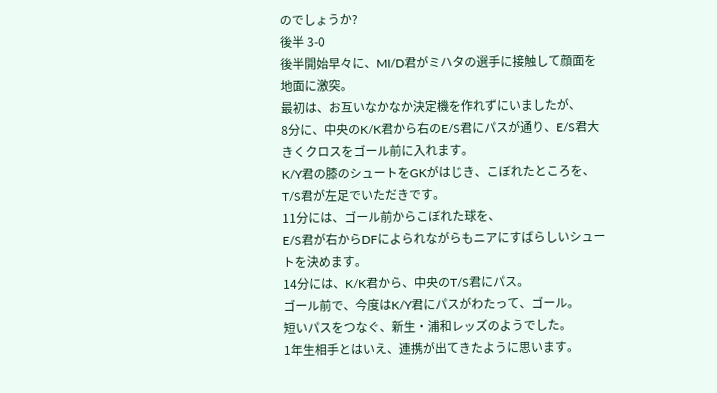のでしょうか?
後半 3-0
後半開始早々に、MI/D君がミハタの選手に接触して顔面を地面に激突。
最初は、お互いなかなか決定機を作れずにいましたが、
8分に、中央のK/K君から右のE/S君にパスが通り、E/S君大きくクロスをゴール前に入れます。
K/Y君の膝のシュートをGKがはじき、こぼれたところを、T/S君が左足でいただきです。
11分には、ゴール前からこぼれた球を、
E/S君が右からDFによられながらもニアにすばらしいシュートを決めます。
14分には、K/K君から、中央のT/S君にパス。
ゴール前で、今度はK/Y君にパスがわたって、ゴール。
短いパスをつなぐ、新生・浦和レッズのようでした。
1年生相手とはいえ、連携が出てきたように思います。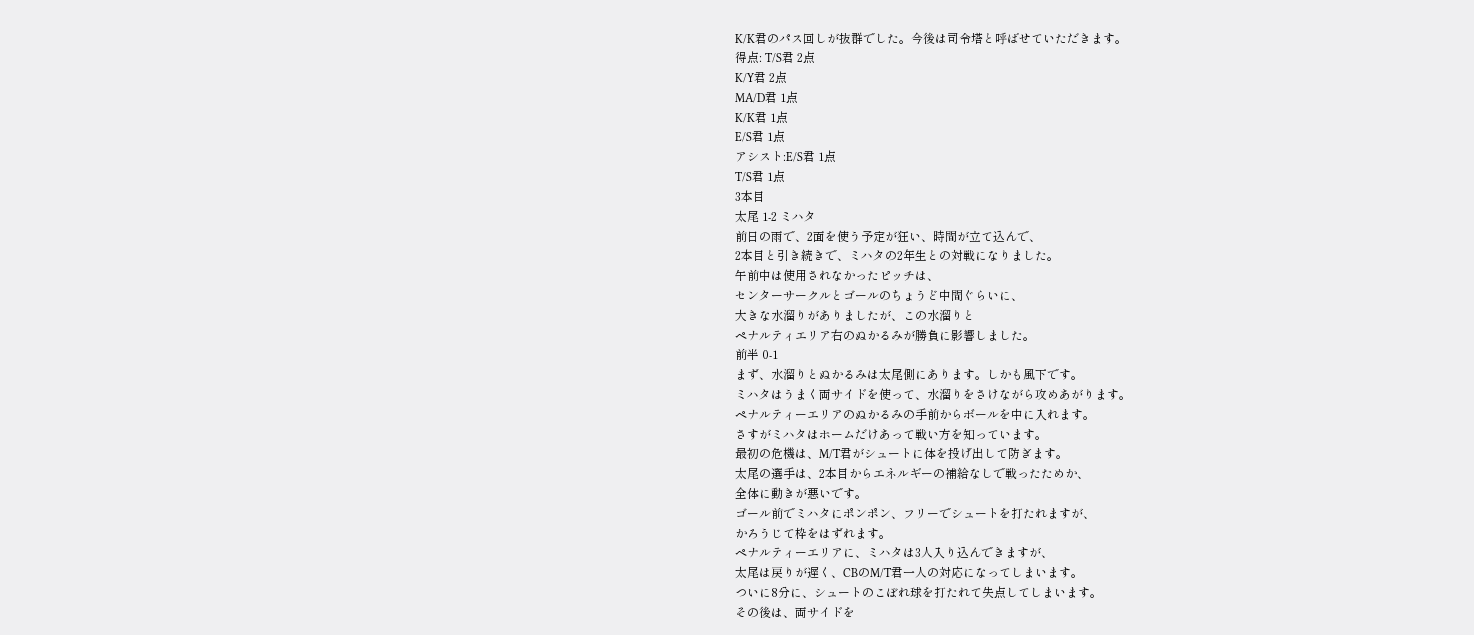K/K君のパス回しが抜群でした。今後は司令塔と呼ばせていただきます。
得点: T/S君 2点
K/Y君 2点
MA/D君 1点
K/K君 1点
E/S君 1点
アシスト:E/S君 1点
T/S君 1点
3本目
太尾 1-2 ミハタ
前日の雨で、2面を使う予定が狂い、時間が立て込んで、
2本目と引き続きで、ミハタの2年生との対戦になりました。
午前中は使用されなかったピッチは、
センターサークルとゴールのちょうど中間ぐらいに、
大きな水溜りがありましたが、この水溜りと
ペナルティエリア右のぬかるみが勝負に影響しました。
前半 0-1
まず、水溜りとぬかるみは太尾側にあります。しかも風下です。
ミハタはうまく両サイドを使って、水溜りをさけながら攻めあがります。
ペナルティーエリアのぬかるみの手前からボールを中に入れます。
さすがミハタはホームだけあって戦い方を知っています。
最初の危機は、M/T君がシュートに体を投げ出して防ぎます。
太尾の選手は、2本目からエネルギーの補給なしで戦ったためか、
全体に動きが悪いです。
ゴール前でミハタにポンポン、フリーでシュートを打たれますが、
かろうじて枠をはずれます。
ペナルティーエリアに、ミハタは3人入り込んできますが、
太尾は戻りが遅く、CBのM/T君一人の対応になってしまいます。
ついに8分に、シュートのこぼれ球を打たれて失点してしまいます。
その後は、両サイドを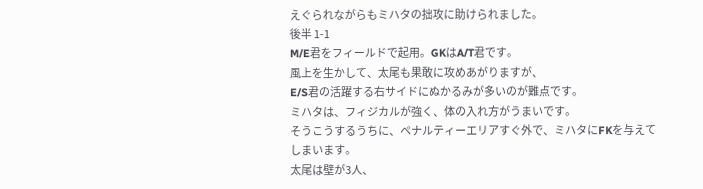えぐられながらもミハタの拙攻に助けられました。
後半 1-1
M/E君をフィールドで起用。GKはA/T君です。
風上を生かして、太尾も果敢に攻めあがりますが、
E/S君の活躍する右サイドにぬかるみが多いのが難点です。
ミハタは、フィジカルが強く、体の入れ方がうまいです。
そうこうするうちに、ペナルティーエリアすぐ外で、ミハタにFKを与えてしまいます。
太尾は壁が3人、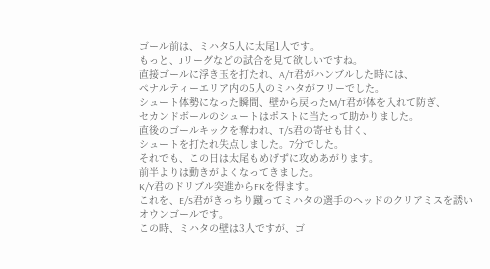ゴール前は、ミハタ5人に太尾1人です。
もっと、Jリーグなどの試合を見て欲しいですね。
直接ゴールに浮き玉を打たれ、A/T君がハンブルした時には、
ペナルティーエリア内の5人のミハタがフリーでした。
シュート体勢になった瞬間、壁から戻ったM/T君が体を入れて防ぎ、
セカンドボールのシュートはポストに当たって助かりました。
直後のゴールキックを奪われ、T/S君の寄せも甘く、
シュートを打たれ失点しました。7分でした。
それでも、この日は太尾もめげずに攻めあがります。
前半よりは動きがよくなってきました。
K/Y君のドリブル突進からFKを得ます。
これを、E/S君がきっちり蹴ってミハタの選手のヘッドのクリアミスを誘い
オウンゴールです。
この時、ミハタの壁は3人ですが、ゴ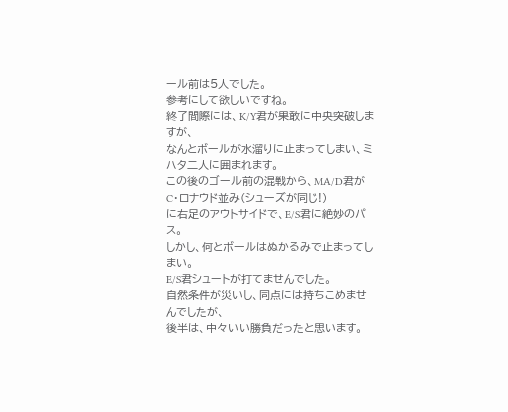ール前は5人でした。
参考にして欲しいですね。
終了間際には、K/Y君が果敢に中央突破しますが、
なんとボールが水溜りに止まってしまい、ミハタ二人に囲まれます。
この後のゴール前の混戦から、MA/D君がC・ロナウド並み(シューズが同じ!)
に右足のアウトサイドで、E/S君に絶妙のパス。
しかし、何とボールはぬかるみで止まってしまい。
E/S君シュートが打てませんでした。
自然条件が災いし、同点には持ちこめませんでしたが、
後半は、中々いい勝負だったと思います。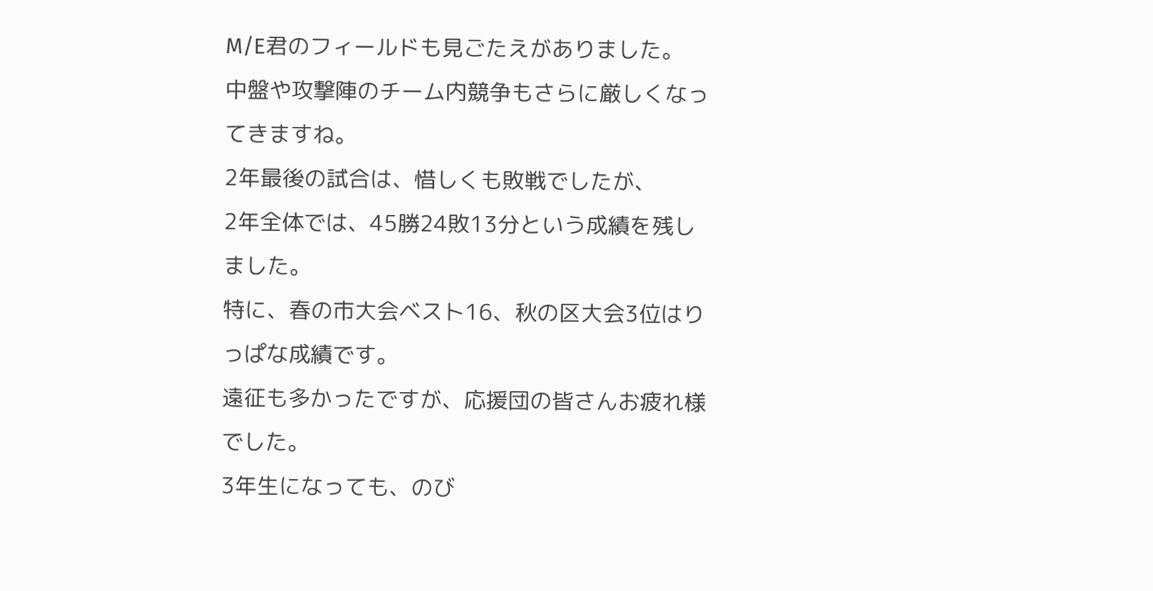M/E君のフィールドも見ごたえがありました。
中盤や攻撃陣のチーム内競争もさらに厳しくなってきますね。
2年最後の試合は、惜しくも敗戦でしたが、
2年全体では、45勝24敗13分という成績を残しました。
特に、春の市大会ベスト16、秋の区大会3位はりっぱな成績です。
遠征も多かったですが、応援団の皆さんお疲れ様でした。
3年生になっても、のび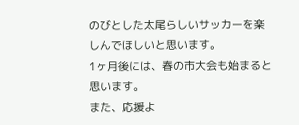のびとした太尾らしいサッカーを楽しんでほしいと思います。
1ヶ月後には、春の市大会も始まると思います。
また、応援よ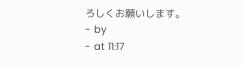ろしくお願いします。
- by
- at 11:17